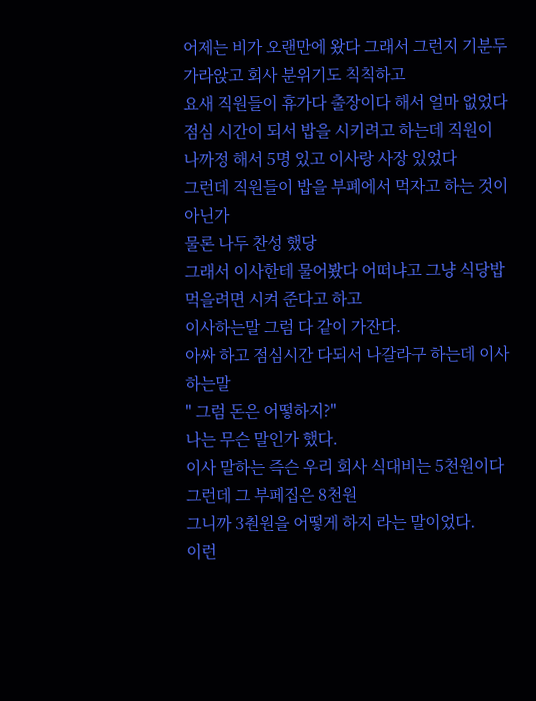어제는 비가 오랜만에 왔다 그래서 그런지 기분두 가라앉고 회사 분위기도 칙칙하고
요새 직원들이 휴가다 출장이다 해서 얼마 없었다
점심 시간이 되서 밥을 시키려고 하는데 직원이 나까정 해서 5명 있고 이사랑 사장 있었다
그런데 직원들이 밥을 부폐에서 먹자고 하는 것이 아닌가
물론 나두 찬성 했당
그래서 이사한테 물어봤다 어떠냐고 그냥 식당밥 먹을려면 시켜 준다고 하고
이사하는말 그럼 다 같이 가잔다.
아싸 하고 점심시간 다되서 나갈라구 하는데 이사하는말
" 그럼 돈은 어떻하지?"
나는 무슨 말인가 했다.
이사 말하는 즉슨 우리 회사 식대비는 5천원이다 그런데 그 부페집은 8천원
그니까 3춴원을 어떻게 하지 라는 말이었다.
이런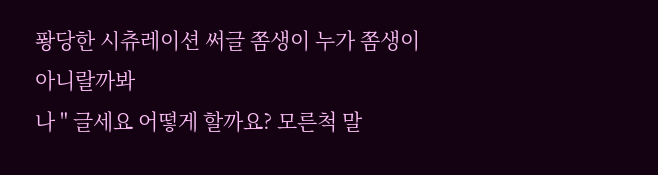퐝당한 시츄레이션 써글 쫌생이 누가 쫌생이 아니랄까봐
나 " 글세요 어떻게 할까요? 모른척 말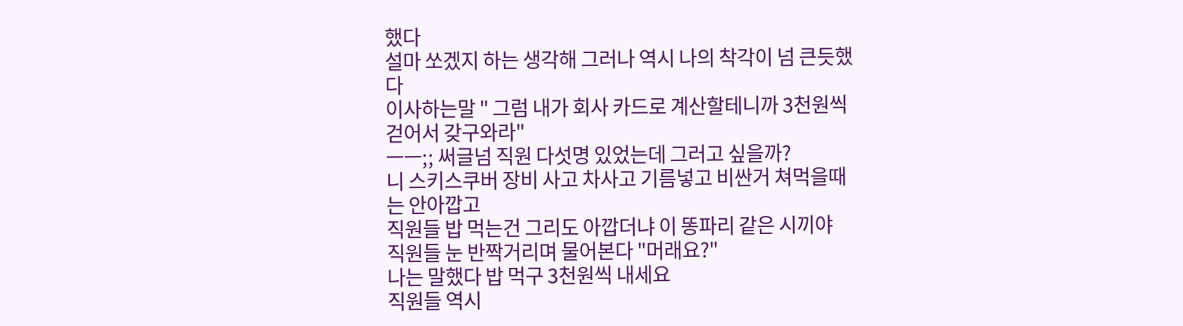했다
설마 쏘겠지 하는 생각해 그러나 역시 나의 착각이 넘 큰듯했다
이사하는말 " 그럼 내가 회사 카드로 계산할테니까 3천원씩 걷어서 갖구와라"
ㅡㅡ;; 써글넘 직원 다섯명 있었는데 그러고 싶을까?
니 스키스쿠버 장비 사고 차사고 기름넣고 비싼거 쳐먹을때는 안아깝고
직원들 밥 먹는건 그리도 아깝더냐 이 똥파리 같은 시끼야
직원들 눈 반짝거리며 물어본다 "머래요?"
나는 말했다 밥 먹구 3천원씩 내세요
직원들 역시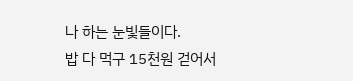나 하는 눈빛들이다.
밥 다 먹구 15천원 걷어서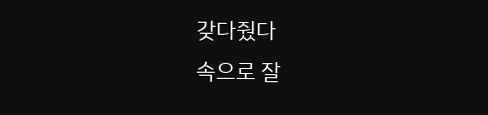갖다줬다
속으로 잘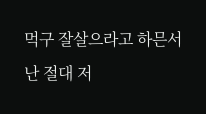먹구 잘살으라고 하믄서
난 절대 저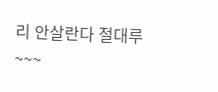리 안살란다 절대루~~~